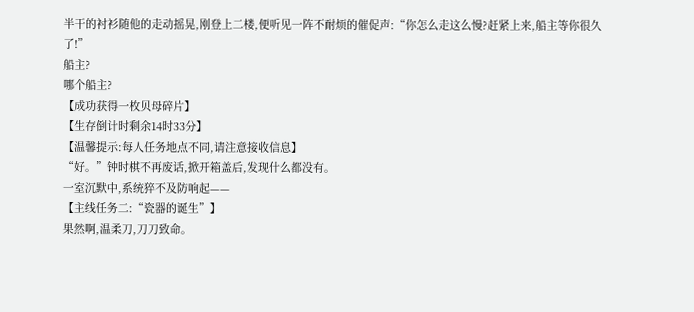半干的衬衫随他的走动摇晃,刚登上二楼,便听见一阵不耐烦的催促声:“你怎么走这么慢?赶紧上来,船主等你很久了!”
船主?
哪个船主?
【成功获得一枚贝母碎片】
【生存倒计时剩余14时33分】
【温馨提示:每人任务地点不同,请注意接收信息】
“好。”钟时棋不再废话,掀开箱盖后,发现什么都没有。
一室沉默中,系统猝不及防响起——
【主线任务二:“瓷器的诞生”】
果然啊,温柔刀,刀刀致命。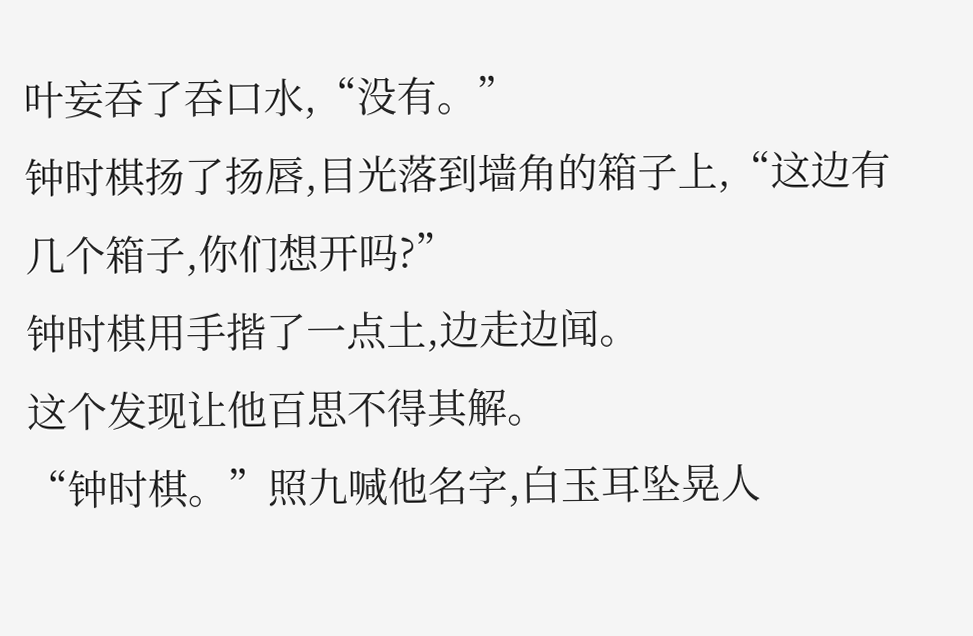叶妄吞了吞口水,“没有。”
钟时棋扬了扬唇,目光落到墙角的箱子上,“这边有几个箱子,你们想开吗?”
钟时棋用手揩了一点土,边走边闻。
这个发现让他百思不得其解。
“钟时棋。”照九喊他名字,白玉耳坠晃人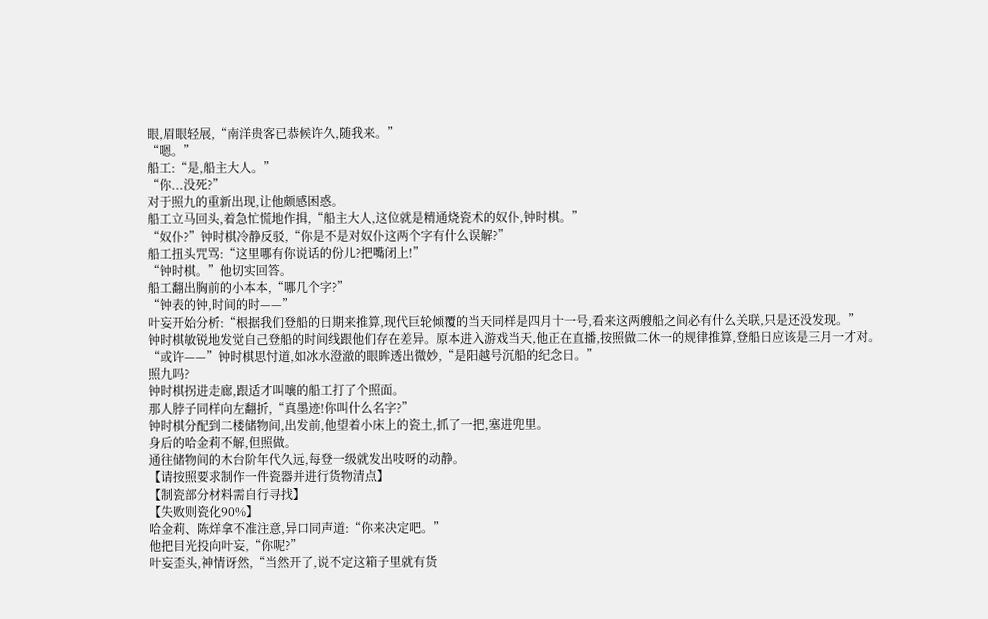眼,眉眼轻展,“南洋贵客已恭候许久,随我来。”
“嗯。”
船工:“是,船主大人。”
“你...没死?”
对于照九的重新出现,让他颇感困惑。
船工立马回头,着急忙慌地作揖,“船主大人,这位就是精通烧瓷术的奴仆,钟时棋。”
“奴仆?”钟时棋冷静反驳,“你是不是对奴仆这两个字有什么误解?”
船工扭头咒骂:“这里哪有你说话的份儿?把嘴闭上!”
“钟时棋。”他切实回答。
船工翻出胸前的小本本,“哪几个字?”
“钟表的钟,时间的时——”
叶妄开始分析:“根据我们登船的日期来推算,现代巨轮倾覆的当天同样是四月十一号,看来这两艘船之间必有什么关联,只是还没发现。”
钟时棋敏锐地发觉自己登船的时间线跟他们存在差异。原本进入游戏当天,他正在直播,按照做二休一的规律推算,登船日应该是三月一才对。
“或许——”钟时棋思忖道,如冰水澄澈的眼眸透出微妙,“是阳越号沉船的纪念日。”
照九吗?
钟时棋拐进走廊,跟适才叫嚷的船工打了个照面。
那人脖子同样向左翻折,“真墨迹!你叫什么名字?”
钟时棋分配到二楼储物间,出发前,他望着小床上的瓷土,抓了一把,塞进兜里。
身后的哈金莉不解,但照做。
通往储物间的木台阶年代久远,每登一级就发出吱呀的动静。
【请按照要求制作一件瓷器并进行货物清点】
【制瓷部分材料需自行寻找】
【失败则瓷化90%】
哈金莉、陈烊拿不准注意,异口同声道:“你来决定吧。”
他把目光投向叶妄,“你呢?”
叶妄歪头,神情讶然,“当然开了,说不定这箱子里就有货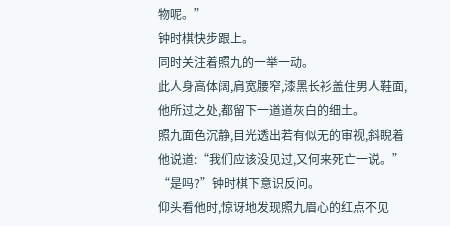物呢。”
钟时棋快步跟上。
同时关注着照九的一举一动。
此人身高体阔,肩宽腰窄,漆黑长衫盖住男人鞋面,他所过之处,都留下一道道灰白的细土。
照九面色沉静,目光透出若有似无的审视,斜睨着他说道:“我们应该没见过,又何来死亡一说。”
“是吗?”钟时棋下意识反问。
仰头看他时,惊讶地发现照九眉心的红点不见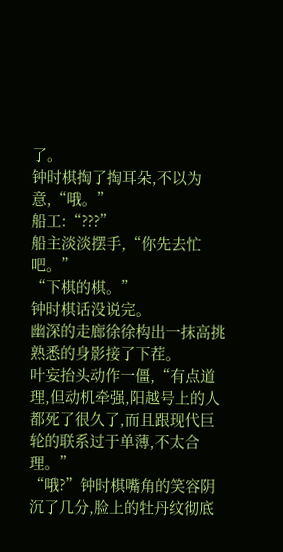了。
钟时棋掏了掏耳朵,不以为意,“哦。”
船工:“???”
船主淡淡摆手,“你先去忙吧。”
“下棋的棋。”
钟时棋话没说完。
幽深的走廊徐徐构出一抹高挑熟悉的身影接了下茬。
叶妄抬头动作一僵,“有点道理,但动机牵强,阳越号上的人都死了很久了,而且跟现代巨轮的联系过于单薄,不太合理。”
“哦?”钟时棋嘴角的笑容阴沉了几分,脸上的牡丹纹彻底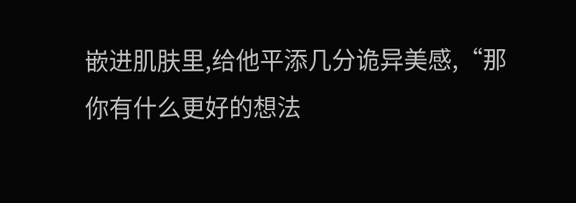嵌进肌肤里,给他平添几分诡异美感,“那你有什么更好的想法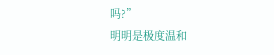吗?”
明明是极度温和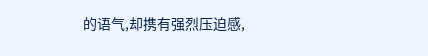的语气,却携有强烈压迫感,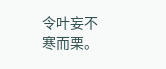令叶妄不寒而栗。